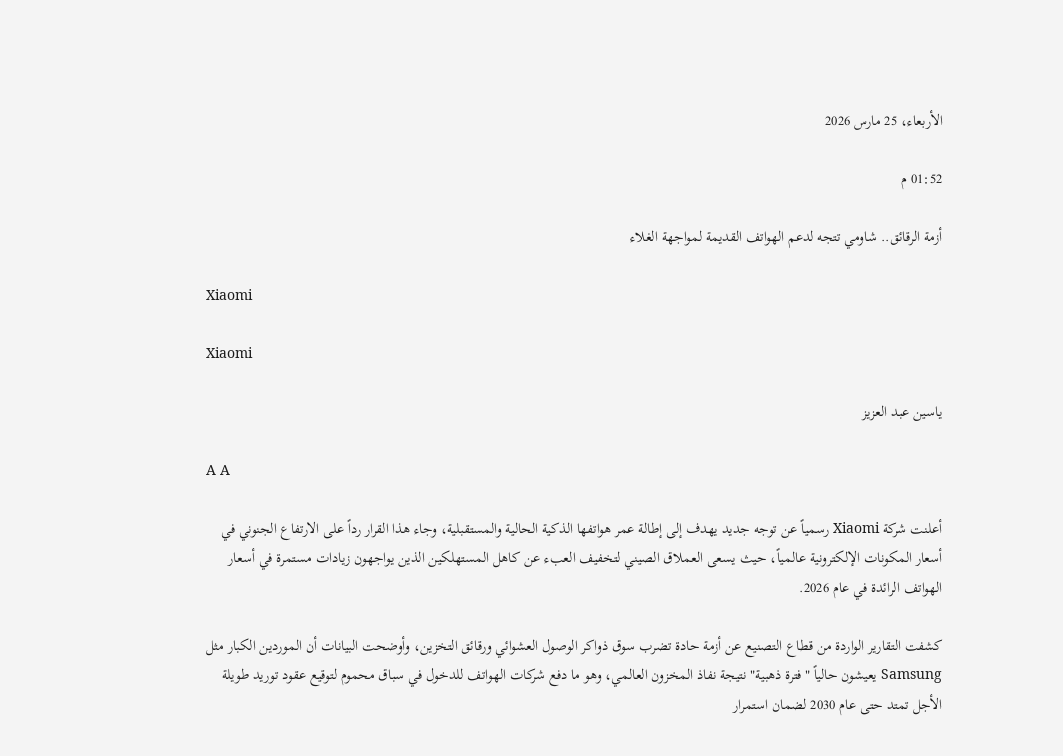الأربعاء، 25 مارس 2026

01:52 م

أزمة الرقائق.. شاومي تتجه لدعم الهواتف القديمة لمواجهة الغلاء

Xiaomi

Xiaomi

ياسين عبد العزيز

A A

أعلنت شركة Xiaomi رسمياً عن توجه جديد يهدف إلى إطالة عمر هواتفها الذكية الحالية والمستقبلية، وجاء هذا القرار رداً على الارتفاع الجنوني في أسعار المكونات الإلكترونية عالمياً، حيث يسعى العملاق الصيني لتخفيف العبء عن كاهل المستهلكين الذين يواجهون زيادات مستمرة في أسعار الهواتف الرائدة في عام 2026.

كشفت التقارير الواردة من قطاع التصنيع عن أزمة حادة تضرب سوق ذواكر الوصول العشوائي ورقائق التخزين، وأوضحت البيانات أن الموردين الكبار مثل Samsung يعيشون حالياً "فترة ذهبية" نتيجة نفاذ المخزون العالمي، وهو ما دفع شركات الهواتف للدخول في سباق محموم لتوقيع عقود توريد طويلة الأجل تمتد حتى عام 2030 لضمان استمرار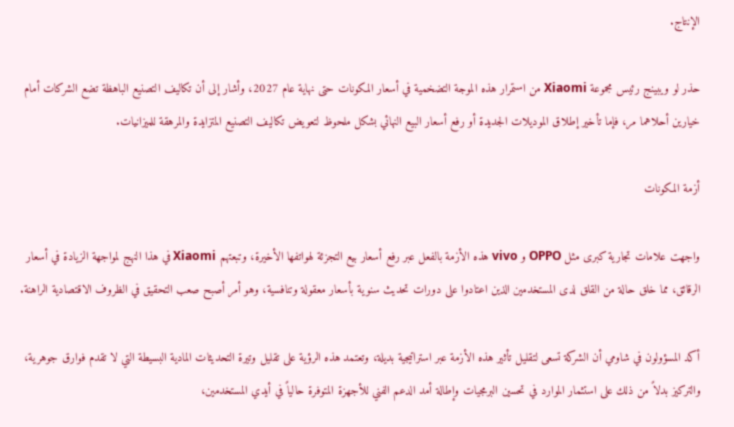الإنتاج.

حذر لو ويبينج رئيس مجموعة Xiaomi من استمرار هذه الموجة التضخمية في أسعار المكونات حتى نهاية عام 2027، وأشار إلى أن تكاليف التصنيع الباهظة تضع الشركات أمام خيارين أحلاهما مر، فإما تأخير إطلاق الموديلات الجديدة أو رفع أسعار البيع النهائي بشكل ملحوظ لتعويض تكاليف التصنيع المتزايدة والمرهقة للميزانيات.

أزمة المكونات

واجهت علامات تجارية كبرى مثل OPPO و vivo هذه الأزمة بالفعل عبر رفع أسعار بيع التجزئة لهواتفها الأخيرة، وتبعتهم Xiaomi في هذا النهج لمواجهة الزيادة في أسعار الرقائق، مما خلق حالة من القلق لدى المستخدمين الذين اعتادوا على دورات تحديث سنوية بأسعار معقولة وتنافسية، وهو أمر أصبح صعب التحقيق في الظروف الاقتصادية الراهنة.

أكد المسؤولون في شاومي أن الشركة تسعى لتقليل تأثير هذه الأزمة عبر استراتيجية بديلة، وتعتمد هذه الرؤية على تقليل وتيرة التحديثات المادية البسيطة التي لا تقدم فوارق جوهرية، والتركيز بدلاً من ذلك على استثمار الموارد في تحسين البرمجيات وإطالة أمد الدعم الفني للأجهزة المتوفرة حالياً في أيدي المستخدمين،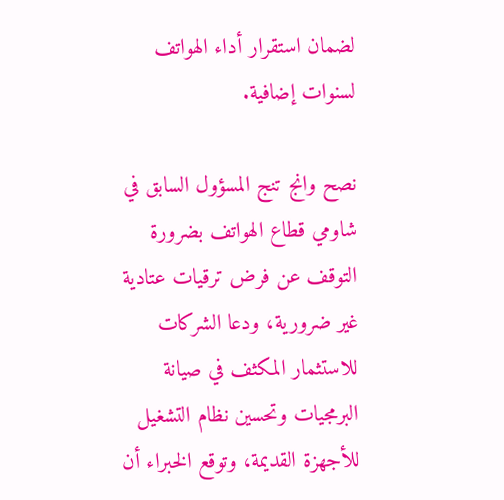لضمان استقرار أداء الهواتف لسنوات إضافية.

نصح وانج تنج المسؤول السابق في شاومي قطاع الهواتف بضرورة التوقف عن فرض ترقيات عتادية غير ضرورية، ودعا الشركات للاستثمار المكثف في صيانة البرمجيات وتحسين نظام التشغيل للأجهزة القديمة، وتوقع الخبراء أن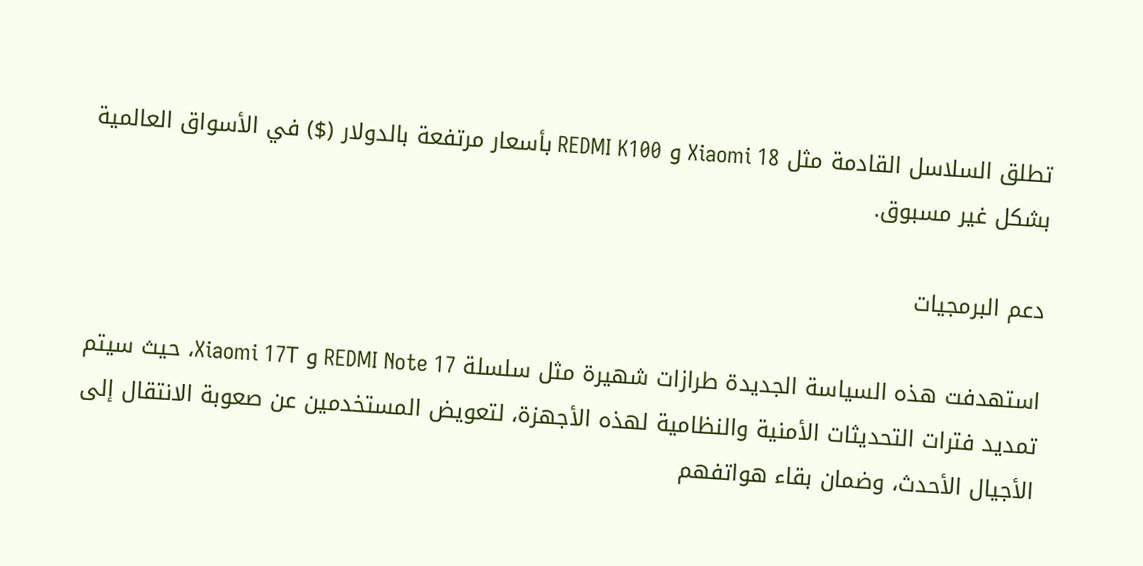تطلق السلاسل القادمة مثل Xiaomi 18 و REDMI K100 بأسعار مرتفعة بالدولار ($) في الأسواق العالمية بشكل غير مسبوق.

دعم البرمجيات

استهدفت هذه السياسة الجديدة طرازات شهيرة مثل سلسلة REDMI Note 17 و Xiaomi 17T، حيث سيتم تمديد فترات التحديثات الأمنية والنظامية لهذه الأجهزة، لتعويض المستخدمين عن صعوبة الانتقال إلى الأجيال الأحدث، وضمان بقاء هواتفهم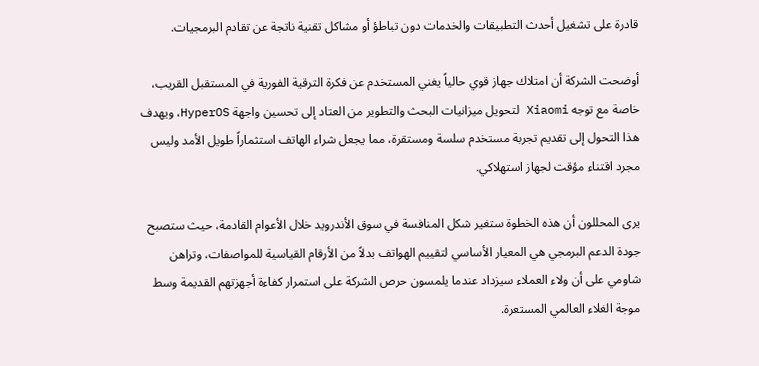قادرة على تشغيل أحدث التطبيقات والخدمات دون تباطؤ أو مشاكل تقنية ناتجة عن تقادم البرمجيات.

أوضحت الشركة أن امتلاك جهاز قوي حالياً يغني المستخدم عن فكرة الترقية الفورية في المستقبل القريب، خاصة مع توجه Xiaomi لتحويل ميزانيات البحث والتطوير من العتاد إلى تحسين واجهة HyperOS، ويهدف هذا التحول إلى تقديم تجربة مستخدم سلسة ومستقرة، مما يجعل شراء الهاتف استثماراً طويل الأمد وليس مجرد اقتناء مؤقت لجهاز استهلاكي.

يرى المحللون أن هذه الخطوة ستغير شكل المنافسة في سوق الأندرويد خلال الأعوام القادمة، حيث ستصبح جودة الدعم البرمجي هي المعيار الأساسي لتقييم الهواتف بدلاً من الأرقام القياسية للمواصفات، وتراهن شاومي على أن ولاء العملاء سيزداد عندما يلمسون حرص الشركة على استمرار كفاءة أجهزتهم القديمة وسط موجة الغلاء العالمي المستعرة.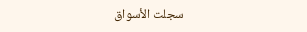سجلت الأسواق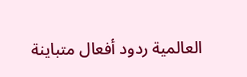العالمية ردود أفعال متباينة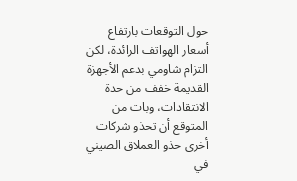حول التوقعات بارتفاع أسعار الهواتف الرائدة، لكن التزام شاومي بدعم الأجهزة القديمة خفف من حدة الانتقادات، وبات من المتوقع أن تحذو شركات أخرى حذو العملاق الصيني في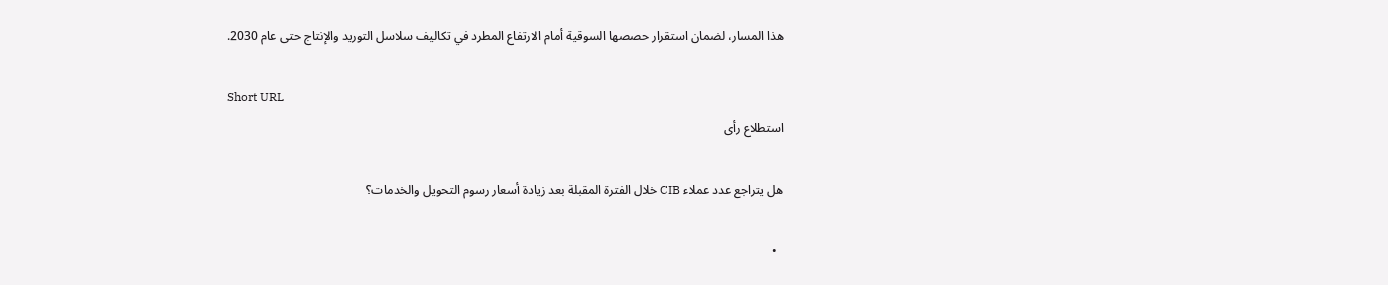هذا المسار، لضمان استقرار حصصها السوقية أمام الارتفاع المطرد في تكاليف سلاسل التوريد والإنتاج حتى عام 2030.

Short URL
استطلاع رأى

هل يتراجع عدد عملاء CIB خلال الفترة المقبلة بعد زيادة أسعار رسوم التحويل والخدمات؟

  •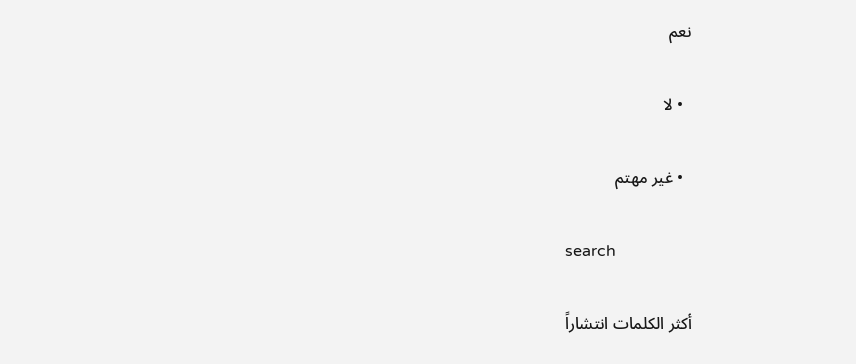نعم

  • لا

  • غير مهتم

search

أكثر الكلمات انتشاراً